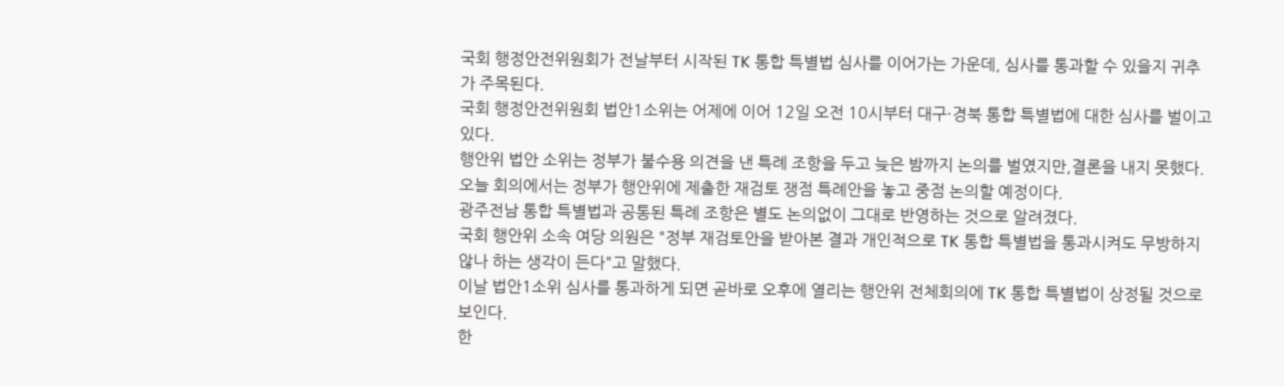국회 행정안전위원회가 전날부터 시작된 TK 통합 특별법 심사를 이어가는 가운데, 심사를 통과할 수 있을지 귀추가 주목된다.
국회 행정안전위원회 법안1소위는 어제에 이어 12일 오전 10시부터 대구·경북 통합 특별법에 대한 심사를 벌이고 있다.
행안위 법안 소위는 정부가 불수용 의견을 낸 특례 조항을 두고 늦은 밤까지 논의를 벌였지만,결론을 내지 못했다.
오늘 회의에서는 정부가 행안위에 제출한 재검토 쟁점 특례안을 놓고 중점 논의할 예정이다.
광주전남 통합 특별법과 공통된 특례 조항은 별도 논의없이 그대로 반영하는 것으로 알려졌다.
국회 행안위 소속 여당 의원은 "정부 재검토안을 받아본 결과 개인적으로 TK 통합 특별법을 통과시켜도 무방하지 않나 하는 생각이 든다"고 말했다.
이날 법안1소위 심사를 통과하게 되면 곧바로 오후에 열리는 행안위 전체회의에 TK 통합 특별법이 상정될 것으로 보인다.
한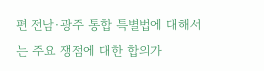편 전남·광주 통합 특별법에 대해서는 주요 쟁점에 대한 합의가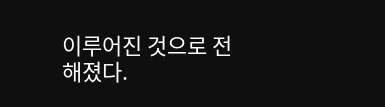이루어진 것으로 전해졌다.